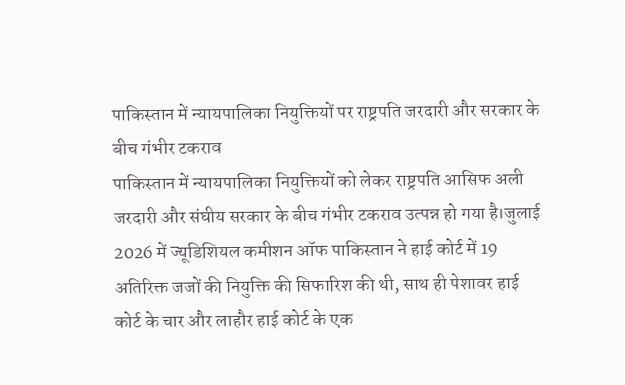पाकिस्तान में न्यायपालिका नियुक्तियों पर राष्ट्रपति जरदारी और सरकार के बीच गंभीर टकराव
पाकिस्तान में न्यायपालिका नियुक्तियों को लेकर राष्ट्रपति आसिफ अली जरदारी और संघीय सरकार के बीच गंभीर टकराव उत्पन्न हो गया है।जुलाई 2026 में ज्यूडिशियल कमीशन ऑफ पाकिस्तान ने हाई कोर्ट में 19 अतिरिक्त जजों की नियुक्ति की सिफारिश की थी, साथ ही पेशावर हाई कोर्ट के चार और लाहौर हाई कोर्ट के एक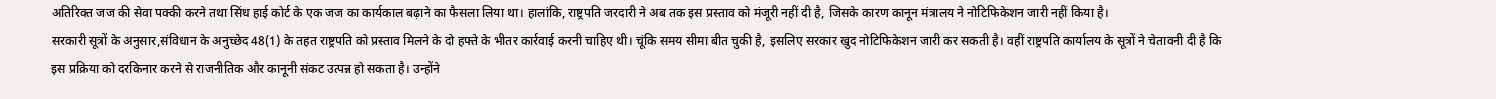अतिरिक्त जज की सेवा पक्की करने तथा सिंध हाई कोर्ट के एक जज का कार्यकाल बढ़ाने का फैसला लिया था। हालांकि, राष्ट्रपति जरदारी ने अब तक इस प्रस्ताव को मंजूरी नहीं दी है, जिसके कारण कानून मंत्रालय ने नोटिफिकेशन जारी नहीं किया है।
सरकारी सूत्रों के अनुसार,संविधान के अनुच्छेद 48(1) के तहत राष्ट्रपति को प्रस्ताव मिलने के दो हफ्ते के भीतर कार्रवाई करनी चाहिए थी। चूंकि समय सीमा बीत चुकी है, इसलिए सरकार खुद नोटिफिकेशन जारी कर सकती है। वहीं राष्ट्रपति कार्यालय के सूत्रों ने चेतावनी दी है कि इस प्रक्रिया को दरकिनार करने से राजनीतिक और कानूनी संकट उत्पन्न हो सकता है। उन्होंने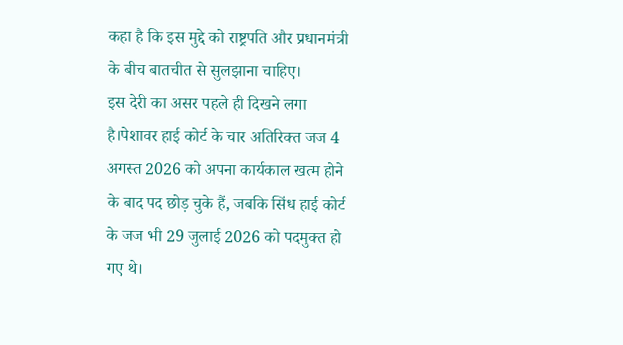कहा है कि इस मुद्दे को राष्ट्रपति और प्रधानमंत्री के बीच बातचीत से सुलझाना चाहिए।
इस देरी का असर पहले ही दिखने लगा है।पेशावर हाई कोर्ट के चार अतिरिक्त जज 4 अगस्त 2026 को अपना कार्यकाल खत्म होने के बाद पद छोड़ चुके हैं, जबकि सिंध हाई कोर्ट के जज भी 29 जुलाई 2026 को पदमुक्त हो गए थे।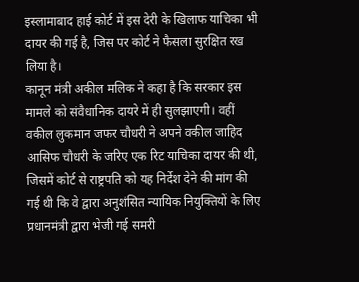इस्लामाबाद हाई कोर्ट में इस देरी के खिलाफ याचिका भी दायर की गई है, जिस पर कोर्ट ने फैसला सुरक्षित रख लिया है।
कानून मंत्री अकील मलिक ने कहा है कि सरकार इस मामले को संवैधानिक दायरे में ही सुलझाएगी। वहीं वकील लुकमान जफर चौधरी ने अपने वकील जाहिद आसिफ चौधरी के जरिए एक रिट याचिका दायर की थी, जिसमें कोर्ट से राष्ट्रपति को यह निर्देश देने की मांग की गई थी कि वे द्वारा अनुशंसित न्यायिक नियुक्तियों के लिए प्रधानमंत्री द्वारा भेजी गई समरी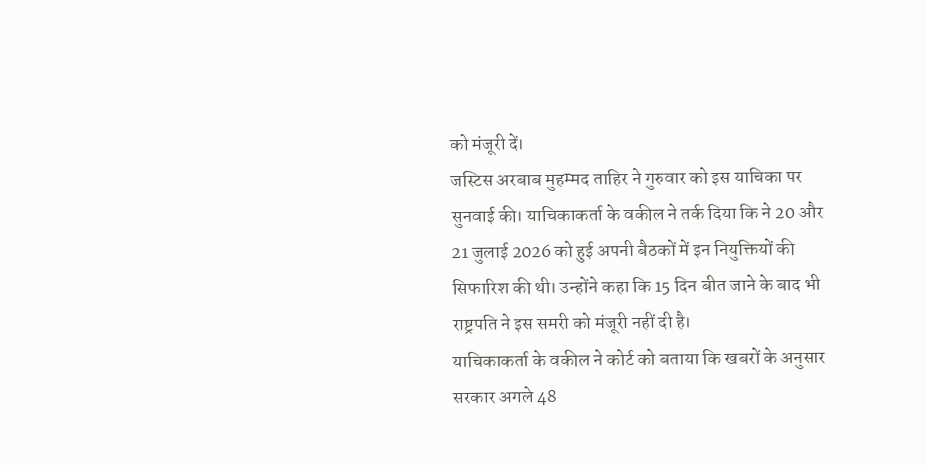को मंजूरी दें।
जस्टिस अरबाब मुहम्मद ताहिर ने गुरुवार को इस याचिका पर सुनवाई की। याचिकाकर्ता के वकील ने तर्क दिया कि ने 20 और 21 जुलाई 2026 को हुई अपनी बैठकों में इन नियुक्तियों की सिफारिश की थी। उन्होंने कहा कि 15 दिन बीत जाने के बाद भी राष्ट्रपति ने इस समरी को मंजूरी नहीं दी है।
याचिकाकर्ता के वकील ने कोर्ट को बताया कि खबरों के अनुसार सरकार अगले 48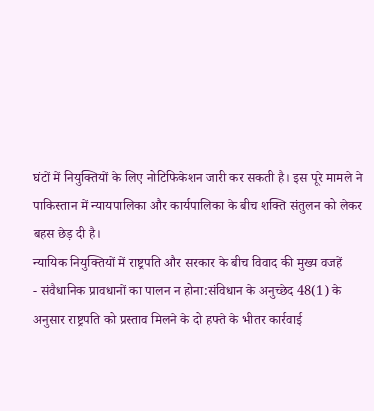घंटों में नियुक्तियों के लिए नोटिफिकेशन जारी कर सकती है। इस पूरे मामले ने पाकिस्तान में न्यायपालिका और कार्यपालिका के बीच शक्ति संतुलन को लेकर बहस छेड़ दी है।
न्यायिक नियुक्तियों में राष्ट्रपति और सरकार के बीच विवाद की मुख्य वजहें
- संवैधानिक प्रावधानों का पालन न होना:संविधान के अनुच्छेद 48(1) के अनुसार राष्ट्रपति को प्रस्ताव मिलने के दो हफ्ते के भीतर कार्रवाई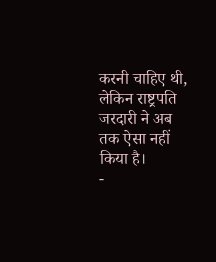करनी चाहिए थी, लेकिन राष्ट्रपति जरदारी ने अब तक ऐसा नहीं किया है।
-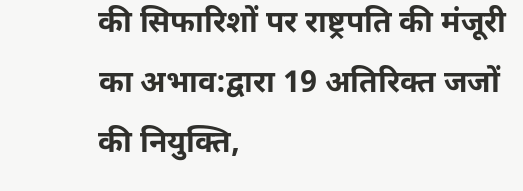की सिफारिशों पर राष्ट्रपति की मंजूरी का अभाव:द्वारा 19 अतिरिक्त जजों की नियुक्ति,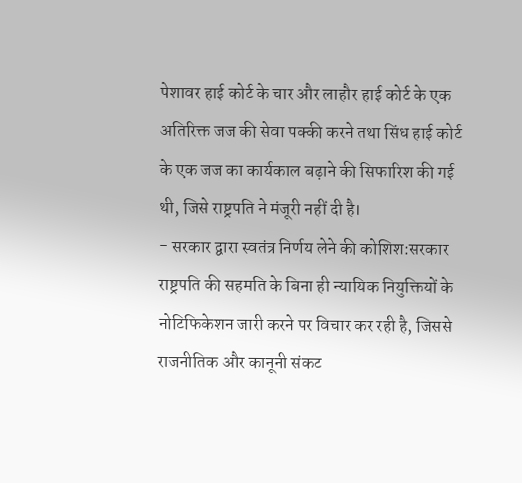पेशावर हाई कोर्ट के चार और लाहौर हाई कोर्ट के एक अतिरिक्त जज की सेवा पक्की करने तथा सिंध हाई कोर्ट के एक जज का कार्यकाल बढ़ाने की सिफारिश की गई थी, जिसे राष्ट्रपति ने मंजूरी नहीं दी है।
- सरकार द्वारा स्वतंत्र निर्णय लेने की कोशिश:सरकार राष्ट्रपति की सहमति के बिना ही न्यायिक नियुक्तियों के नोटिफिकेशन जारी करने पर विचार कर रही है, जिससे राजनीतिक और कानूनी संकट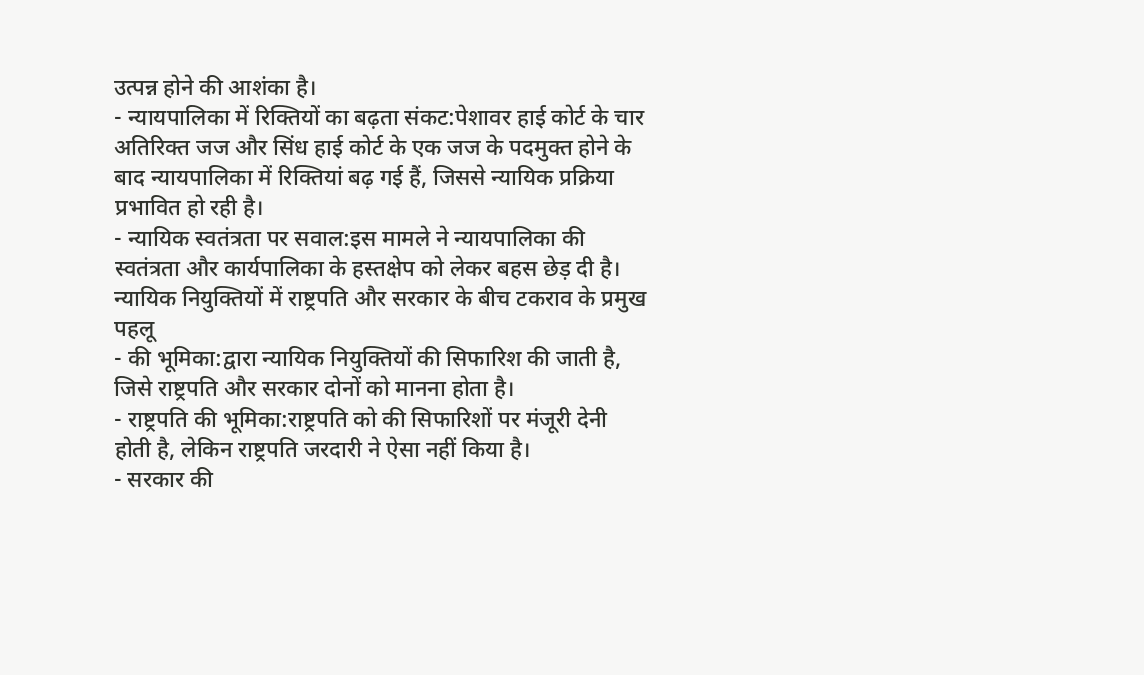उत्पन्न होने की आशंका है।
- न्यायपालिका में रिक्तियों का बढ़ता संकट:पेशावर हाई कोर्ट के चार अतिरिक्त जज और सिंध हाई कोर्ट के एक जज के पदमुक्त होने के बाद न्यायपालिका में रिक्तियां बढ़ गई हैं, जिससे न्यायिक प्रक्रिया प्रभावित हो रही है।
- न्यायिक स्वतंत्रता पर सवाल:इस मामले ने न्यायपालिका की स्वतंत्रता और कार्यपालिका के हस्तक्षेप को लेकर बहस छेड़ दी है।
न्यायिक नियुक्तियों में राष्ट्रपति और सरकार के बीच टकराव के प्रमुख पहलू
- की भूमिका:द्वारा न्यायिक नियुक्तियों की सिफारिश की जाती है, जिसे राष्ट्रपति और सरकार दोनों को मानना होता है।
- राष्ट्रपति की भूमिका:राष्ट्रपति को की सिफारिशों पर मंजूरी देनी होती है, लेकिन राष्ट्रपति जरदारी ने ऐसा नहीं किया है।
- सरकार की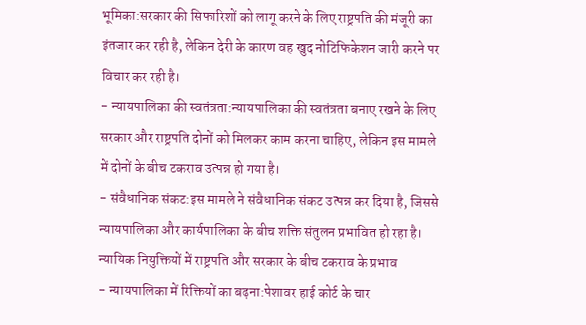भूमिका:सरकार की सिफारिशों को लागू करने के लिए राष्ट्रपति की मंजूरी का इंतजार कर रही है, लेकिन देरी के कारण वह खुद नोटिफिकेशन जारी करने पर विचार कर रही है।
- न्यायपालिका की स्वतंत्रता:न्यायपालिका की स्वतंत्रता बनाए रखने के लिए सरकार और राष्ट्रपति दोनों को मिलकर काम करना चाहिए, लेकिन इस मामले में दोनों के बीच टकराव उत्पन्न हो गया है।
- संवैधानिक संकट:इस मामले ने संवैधानिक संकट उत्पन्न कर दिया है, जिससे न्यायपालिका और कार्यपालिका के बीच शक्ति संतुलन प्रभावित हो रहा है।
न्यायिक नियुक्तियों में राष्ट्रपति और सरकार के बीच टकराव के प्रभाव
- न्यायपालिका में रिक्तियों का बढ़ना:पेशावर हाई कोर्ट के चार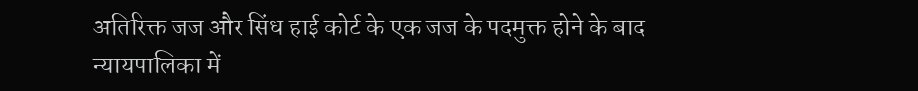अतिरिक्त जज और सिंध हाई कोर्ट के एक जज के पदमुक्त होने के बाद न्यायपालिका में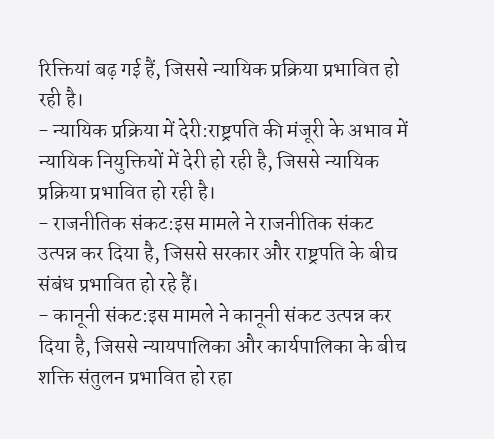रिक्तियां बढ़ गई हैं, जिससे न्यायिक प्रक्रिया प्रभावित हो रही है।
- न्यायिक प्रक्रिया में देरी:राष्ट्रपति की मंजूरी के अभाव में न्यायिक नियुक्तियों में देरी हो रही है, जिससे न्यायिक प्रक्रिया प्रभावित हो रही है।
- राजनीतिक संकट:इस मामले ने राजनीतिक संकट उत्पन्न कर दिया है, जिससे सरकार और राष्ट्रपति के बीच संबंध प्रभावित हो रहे हैं।
- कानूनी संकट:इस मामले ने कानूनी संकट उत्पन्न कर दिया है, जिससे न्यायपालिका और कार्यपालिका के बीच शक्ति संतुलन प्रभावित हो रहा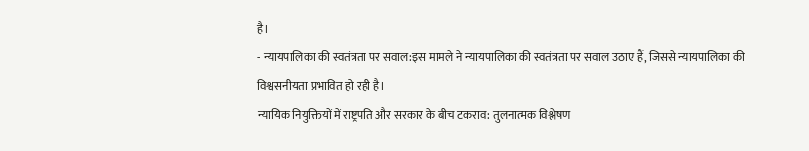है।
- न्यायपालिका की स्वतंत्रता पर सवाल:इस मामले ने न्यायपालिका की स्वतंत्रता पर सवाल उठाए हैं, जिससे न्यायपालिका की विश्वसनीयता प्रभावित हो रही है।
न्यायिक नियुक्तियों में राष्ट्रपति और सरकार के बीच टकराव: तुलनात्मक विश्लेषण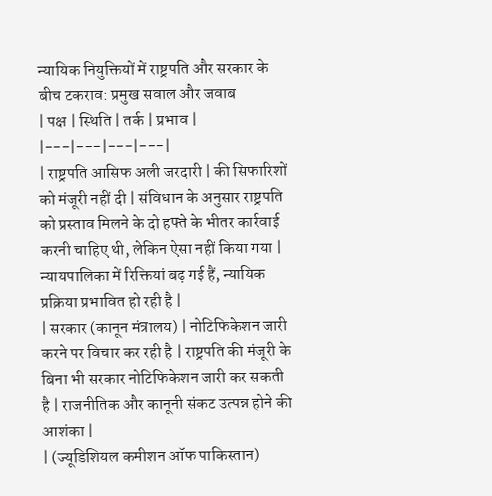न्यायिक नियुक्तियों में राष्ट्रपति और सरकार के बीच टकराव: प्रमुख सवाल और जवाब
| पक्ष | स्थिति | तर्क | प्रभाव |
|---|---|---|---|
| राष्ट्रपति आसिफ अली जरदारी | की सिफारिशों को मंजूरी नहीं दी | संविधान के अनुसार राष्ट्रपति को प्रस्ताव मिलने के दो हफ्ते के भीतर कार्रवाई करनी चाहिए थी, लेकिन ऐसा नहीं किया गया | न्यायपालिका में रिक्तियां बढ़ गई हैं, न्यायिक प्रक्रिया प्रभावित हो रही है |
| सरकार (कानून मंत्रालय) | नोटिफिकेशन जारी करने पर विचार कर रही है | राष्ट्रपति की मंजूरी के बिना भी सरकार नोटिफिकेशन जारी कर सकती है | राजनीतिक और कानूनी संकट उत्पन्न होने की आशंका |
| (ज्यूडिशियल कमीशन ऑफ पाकिस्तान)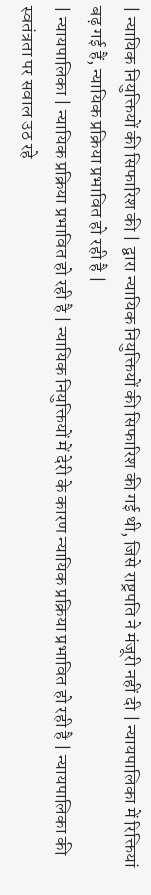| न्यायिक नियुक्तियों की सिफारिश की | द्वारा न्यायिक नियुक्तियों की सिफारिश की गई थी, जिसे राष्ट्रपति ने मंजूरी नहीं दी | न्यायपालिका में रिक्तियां बढ़ गई हैं, न्यायिक प्रक्रिया प्रभावित हो रही है |
| न्यायपालिका | न्यायिक प्रक्रिया प्रभावित हो रही है | न्यायिक नियुक्तियों में देरी के कारण न्यायिक प्रक्रिया प्रभावित हो रही है | न्यायपालिका की स्वतंत्रता पर सवाल उठ रहे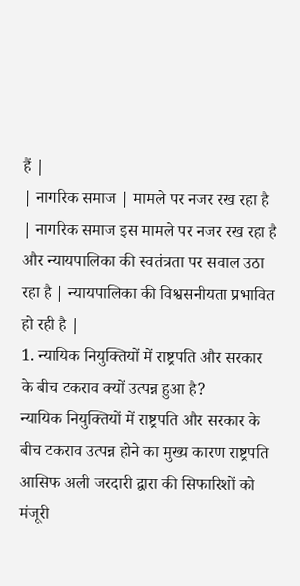हैं |
| नागरिक समाज | मामले पर नजर रख रहा है | नागरिक समाज इस मामले पर नजर रख रहा है और न्यायपालिका की स्वतंत्रता पर सवाल उठा रहा है | न्यायपालिका की विश्वसनीयता प्रभावित हो रही है |
1. न्यायिक नियुक्तियों में राष्ट्रपति और सरकार के बीच टकराव क्यों उत्पन्न हुआ है?
न्यायिक नियुक्तियों में राष्ट्रपति और सरकार के बीच टकराव उत्पन्न होने का मुख्य कारण राष्ट्रपति आसिफ अली जरदारी द्वारा की सिफारिशों को मंजूरी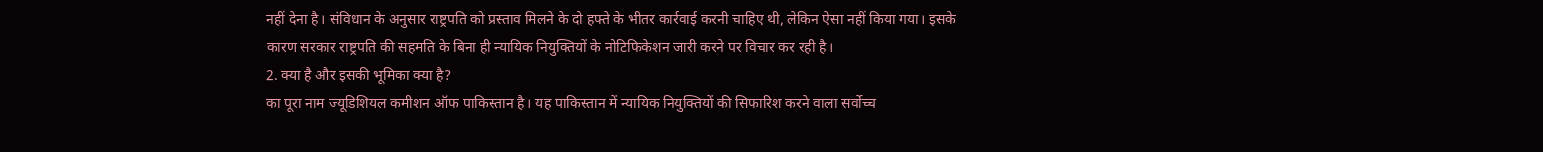नहीं देना है। संविधान के अनुसार राष्ट्रपति को प्रस्ताव मिलने के दो हफ्ते के भीतर कार्रवाई करनी चाहिए थी, लेकिन ऐसा नहीं किया गया। इसके कारण सरकार राष्ट्रपति की सहमति के बिना ही न्यायिक नियुक्तियों के नोटिफिकेशन जारी करने पर विचार कर रही है।
2. क्या है और इसकी भूमिका क्या है?
का पूरा नाम ज्यूडिशियल कमीशन ऑफ पाकिस्तान है। यह पाकिस्तान में न्यायिक नियुक्तियों की सिफारिश करने वाला सर्वोच्च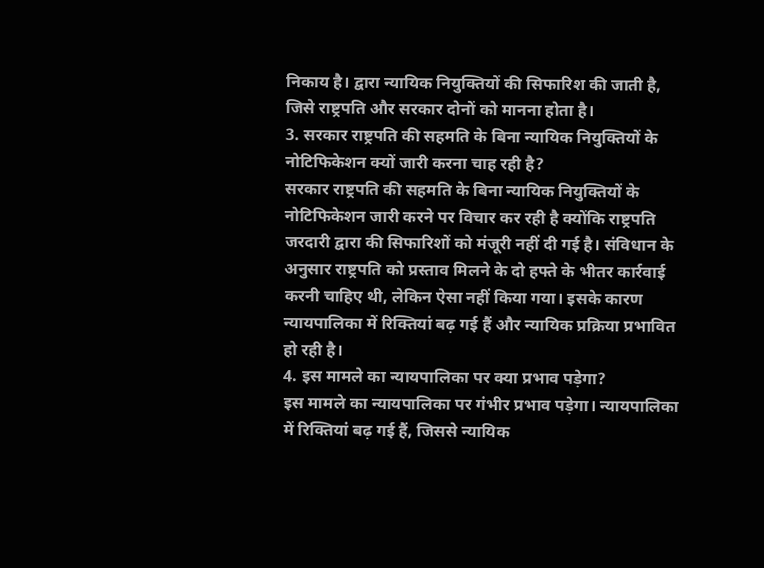निकाय है। द्वारा न्यायिक नियुक्तियों की सिफारिश की जाती है, जिसे राष्ट्रपति और सरकार दोनों को मानना होता है।
3. सरकार राष्ट्रपति की सहमति के बिना न्यायिक नियुक्तियों के नोटिफिकेशन क्यों जारी करना चाह रही है?
सरकार राष्ट्रपति की सहमति के बिना न्यायिक नियुक्तियों के नोटिफिकेशन जारी करने पर विचार कर रही है क्योंकि राष्ट्रपति जरदारी द्वारा की सिफारिशों को मंजूरी नहीं दी गई है। संविधान के अनुसार राष्ट्रपति को प्रस्ताव मिलने के दो हफ्ते के भीतर कार्रवाई करनी चाहिए थी, लेकिन ऐसा नहीं किया गया। इसके कारण न्यायपालिका में रिक्तियां बढ़ गई हैं और न्यायिक प्रक्रिया प्रभावित हो रही है।
4. इस मामले का न्यायपालिका पर क्या प्रभाव पड़ेगा?
इस मामले का न्यायपालिका पर गंभीर प्रभाव पड़ेगा। न्यायपालिका में रिक्तियां बढ़ गई हैं, जिससे न्यायिक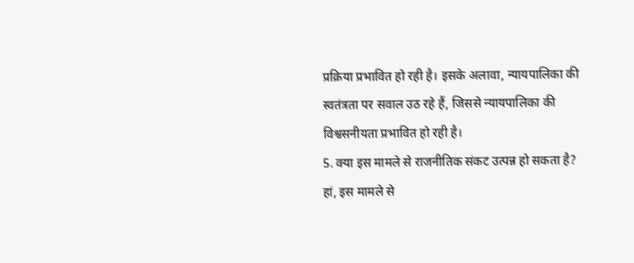प्रक्रिया प्रभावित हो रही है। इसके अलावा, न्यायपालिका की स्वतंत्रता पर सवाल उठ रहे हैं, जिससे न्यायपालिका की विश्वसनीयता प्रभावित हो रही है।
5. क्या इस मामले से राजनीतिक संकट उत्पन्न हो सकता है?
हां, इस मामले से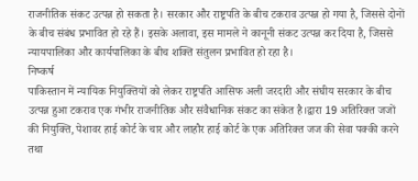राजनीतिक संकट उत्पन्न हो सकता है। सरकार और राष्ट्रपति के बीच टकराव उत्पन्न हो गया है, जिससे दोनों के बीच संबंध प्रभावित हो रहे हैं। इसके अलावा, इस मामले ने कानूनी संकट उत्पन्न कर दिया है, जिससे न्यायपालिका और कार्यपालिका के बीच शक्ति संतुलन प्रभावित हो रहा है।
निष्कर्ष
पाकिस्तान में न्यायिक नियुक्तियों को लेकर राष्ट्रपति आसिफ अली जरदारी और संघीय सरकार के बीच उत्पन्न हुआ टकराव एक गंभीर राजनीतिक और संवैधानिक संकट का संकेत है।द्वारा 19 अतिरिक्त जजों की नियुक्ति, पेशावर हाई कोर्ट के चार और लाहौर हाई कोर्ट के एक अतिरिक्त जज की सेवा पक्की करने तथा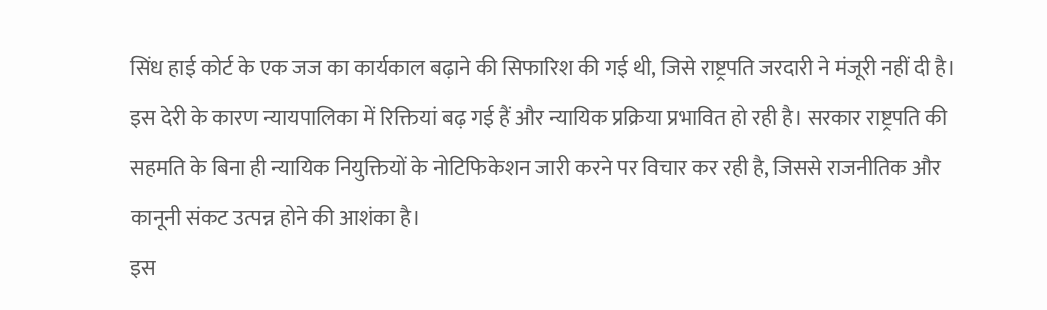सिंध हाई कोर्ट के एक जज का कार्यकाल बढ़ाने की सिफारिश की गई थी, जिसे राष्ट्रपति जरदारी ने मंजूरी नहीं दी है।
इस देरी के कारण न्यायपालिका में रिक्तियां बढ़ गई हैं और न्यायिक प्रक्रिया प्रभावित हो रही है। सरकार राष्ट्रपति की सहमति के बिना ही न्यायिक नियुक्तियों के नोटिफिकेशन जारी करने पर विचार कर रही है, जिससे राजनीतिक और कानूनी संकट उत्पन्न होने की आशंका है।
इस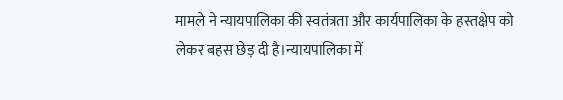मामले ने न्यायपालिका की स्वतंत्रता और कार्यपालिका के हस्तक्षेप को लेकर बहस छेड़ दी है।न्यायपालिका में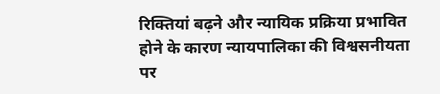रिक्तियां बढ़ने और न्यायिक प्रक्रिया प्रभावित होने के कारण न्यायपालिका की विश्वसनीयता पर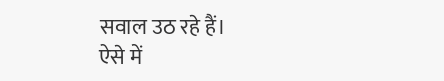सवाल उठ रहे हैं।
ऐसे में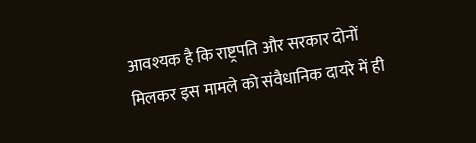आवश्यक है कि राष्ट्रपति और सरकार दोनों मिलकर इस मामले को संवैधानिक दायरे में ही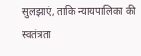सुलझाएं, ताकि न्यायपालिका की स्वतंत्रता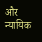और न्यायिक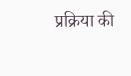प्रक्रिया की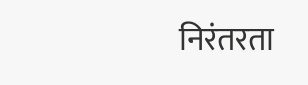निरंतरता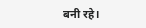बनी रहे।